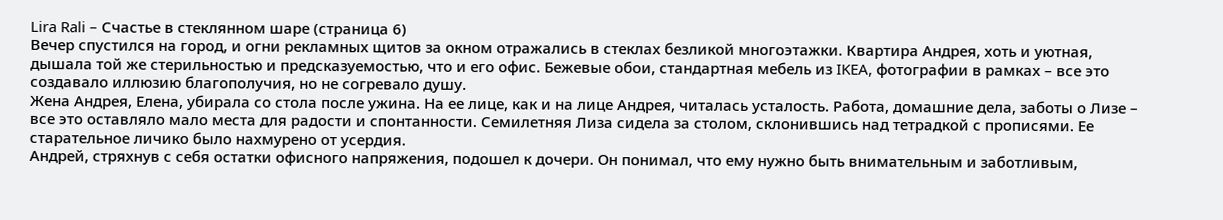Lira Rali – Счастье в стеклянном шаре (страница 6)
Вечер спустился на город, и огни рекламных щитов за окном отражались в стеклах безликой многоэтажки. Квартира Андрея, хоть и уютная, дышала той же стерильностью и предсказуемостью, что и его офис. Бежевые обои, стандартная мебель из IKEA, фотографии в рамках – все это создавало иллюзию благополучия, но не согревало душу.
Жена Андрея, Елена, убирала со стола после ужина. На ее лице, как и на лице Андрея, читалась усталость. Работа, домашние дела, заботы о Лизе – все это оставляло мало места для радости и спонтанности. Семилетняя Лиза сидела за столом, склонившись над тетрадкой с прописями. Ее старательное личико было нахмурено от усердия.
Андрей, стряхнув с себя остатки офисного напряжения, подошел к дочери. Он понимал, что ему нужно быть внимательным и заботливым,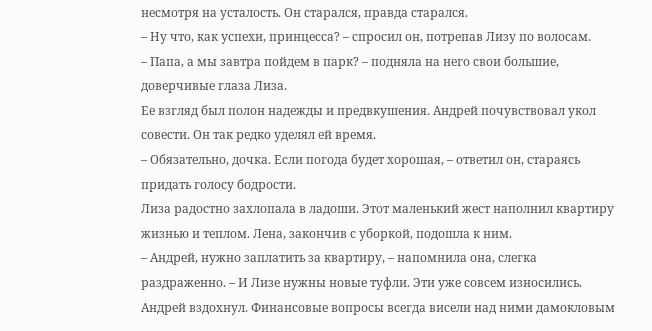несмотря на усталость. Он старался, правда старался.
– Ну что, как успехи, принцесса? – спросил он, потрепав Лизу по волосам.
– Папа, а мы завтра пойдем в парк? – подняла на него свои большие, доверчивые глаза Лиза.
Ее взгляд был полон надежды и предвкушения. Андрей почувствовал укол совести. Он так редко уделял ей время.
– Обязательно, дочка. Если погода будет хорошая, – ответил он, стараясь придать голосу бодрости.
Лиза радостно захлопала в ладоши. Этот маленький жест наполнил квартиру жизнью и теплом. Лена, закончив с уборкой, подошла к ним.
– Андрей, нужно заплатить за квартиру, – напомнила она, слегка раздраженно. – И Лизе нужны новые туфли. Эти уже совсем износились.
Андрей вздохнул. Финансовые вопросы всегда висели над ними дамокловым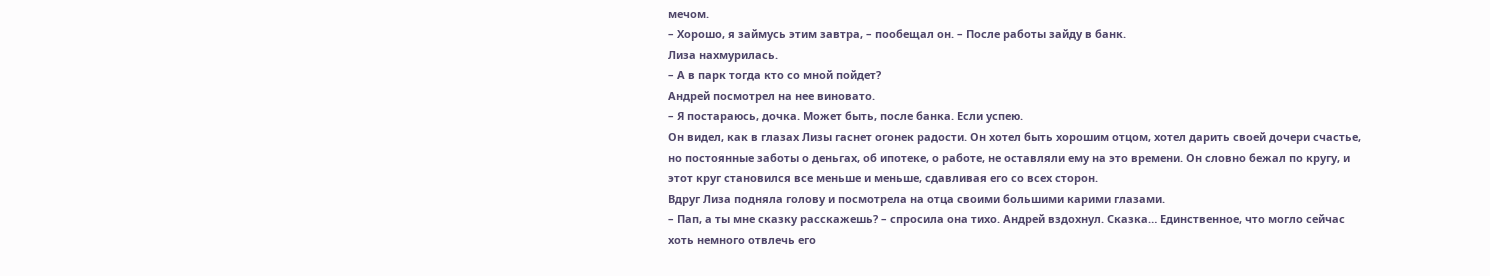мечом.
– Хорошо, я займусь этим завтра, – пообещал он. – После работы зайду в банк.
Лиза нахмурилась.
– А в парк тогда кто со мной пойдет?
Андрей посмотрел на нее виновато.
– Я постараюсь, дочка. Может быть, после банка. Если успею.
Он видел, как в глазах Лизы гаснет огонек радости. Он хотел быть хорошим отцом, хотел дарить своей дочери счастье, но постоянные заботы о деньгах, об ипотеке, о работе, не оставляли ему на это времени. Он словно бежал по кругу, и этот круг становился все меньше и меньше, сдавливая его со всех сторон.
Вдруг Лиза подняла голову и посмотрела на отца своими большими карими глазами.
– Пап, а ты мне сказку расскажешь? – спросила она тихо. Андрей вздохнул. Сказка… Единственное, что могло сейчас хоть немного отвлечь его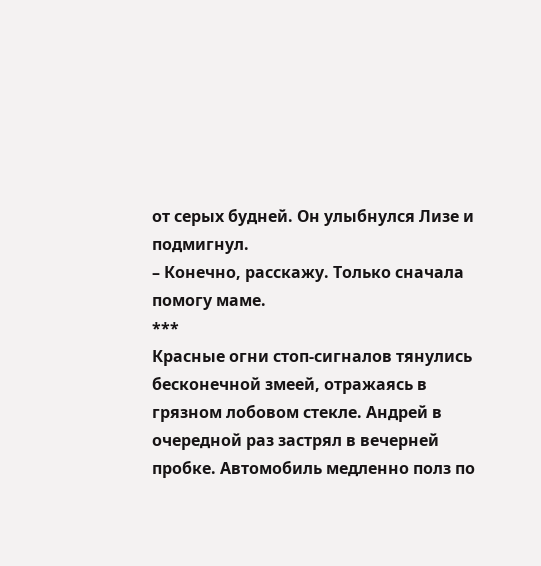от серых будней. Он улыбнулся Лизе и подмигнул.
– Конечно, расскажу. Только сначала помогу маме.
***
Красные огни стоп-сигналов тянулись бесконечной змеей, отражаясь в грязном лобовом стекле. Андрей в очередной раз застрял в вечерней пробке. Автомобиль медленно полз по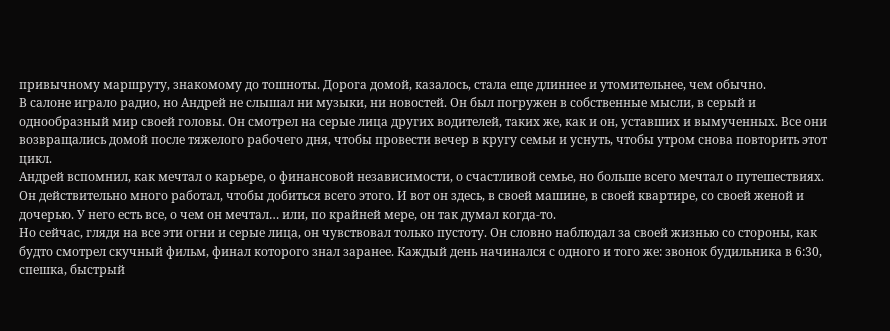привычному маршруту, знакомому до тошноты. Дорога домой, казалось, стала еще длиннее и утомительнее, чем обычно.
В салоне играло радио, но Андрей не слышал ни музыки, ни новостей. Он был погружен в собственные мысли, в серый и однообразный мир своей головы. Он смотрел на серые лица других водителей, таких же, как и он, уставших и вымученных. Все они возвращались домой после тяжелого рабочего дня, чтобы провести вечер в кругу семьи и уснуть, чтобы утром снова повторить этот цикл.
Андрей вспомнил, как мечтал о карьере, о финансовой независимости, о счастливой семье, но больше всего мечтал о путешествиях. Он действительно много работал, чтобы добиться всего этого. И вот он здесь, в своей машине, в своей квартире, со своей женой и дочерью. У него есть все, о чем он мечтал… или, по крайней мере, он так думал когда-то.
Но сейчас, глядя на все эти огни и серые лица, он чувствовал только пустоту. Он словно наблюдал за своей жизнью со стороны, как будто смотрел скучный фильм, финал которого знал заранее. Каждый день начинался с одного и того же: звонок будильника в 6:30, спешка, быстрый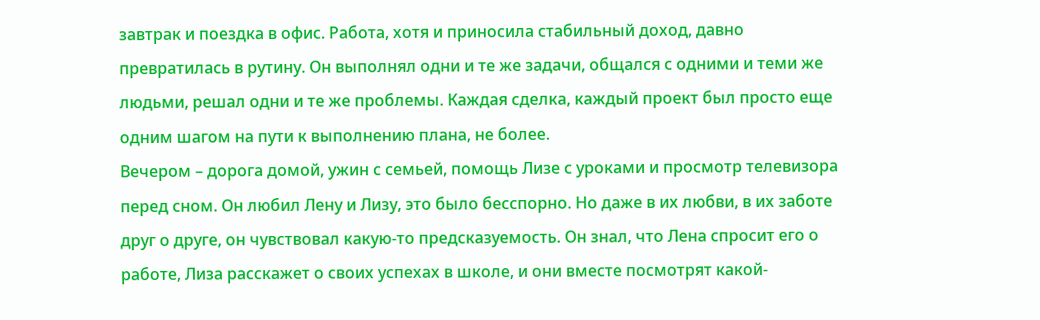завтрак и поездка в офис. Работа, хотя и приносила стабильный доход, давно превратилась в рутину. Он выполнял одни и те же задачи, общался с одними и теми же людьми, решал одни и те же проблемы. Каждая сделка, каждый проект был просто еще одним шагом на пути к выполнению плана, не более.
Вечером – дорога домой, ужин с семьей, помощь Лизе с уроками и просмотр телевизора перед сном. Он любил Лену и Лизу, это было бесспорно. Но даже в их любви, в их заботе друг о друге, он чувствовал какую-то предсказуемость. Он знал, что Лена спросит его о работе, Лиза расскажет о своих успехах в школе, и они вместе посмотрят какой-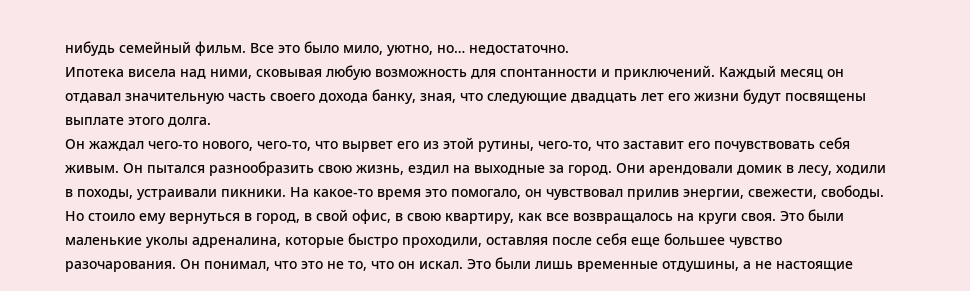нибудь семейный фильм. Все это было мило, уютно, но… недостаточно.
Ипотека висела над ними, сковывая любую возможность для спонтанности и приключений. Каждый месяц он отдавал значительную часть своего дохода банку, зная, что следующие двадцать лет его жизни будут посвящены выплате этого долга.
Он жаждал чего-то нового, чего-то, что вырвет его из этой рутины, чего-то, что заставит его почувствовать себя живым. Он пытался разнообразить свою жизнь, ездил на выходные за город. Они арендовали домик в лесу, ходили в походы, устраивали пикники. На какое-то время это помогало, он чувствовал прилив энергии, свежести, свободы. Но стоило ему вернуться в город, в свой офис, в свою квартиру, как все возвращалось на круги своя. Это были маленькие уколы адреналина, которые быстро проходили, оставляя после себя еще большее чувство разочарования. Он понимал, что это не то, что он искал. Это были лишь временные отдушины, а не настоящие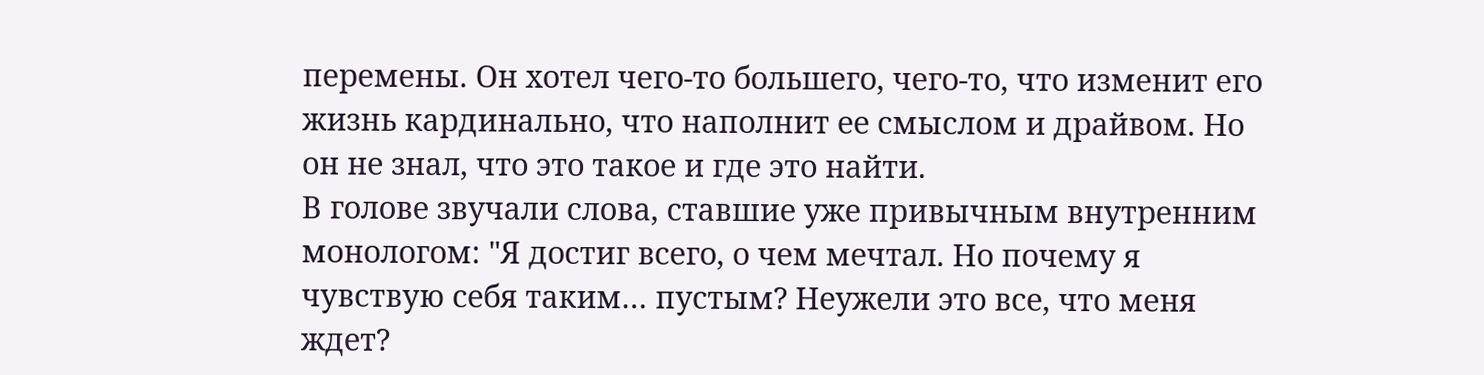перемены. Он хотел чего-то большего, чего-то, что изменит его жизнь кардинально, что наполнит ее смыслом и драйвом. Но он не знал, что это такое и где это найти.
В голове звучали слова, ставшие уже привычным внутренним монологом: "Я достиг всего, о чем мечтал. Но почему я чувствую себя таким… пустым? Неужели это все, что меня ждет?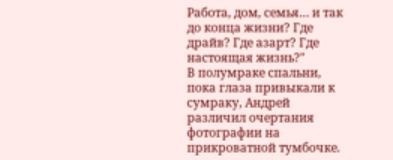Работа, дом, семья… и так до конца жизни? Где драйв? Где азарт? Где настоящая жизнь?"
В полумраке спальни, пока глаза привыкали к сумраку, Андрей различил очертания фотографии на прикроватной тумбочке.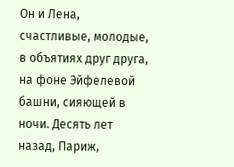Он и Лена, счастливые, молодые, в объятиях друг друга, на фоне Эйфелевой башни, сияющей в ночи. Десять лет назад, Париж,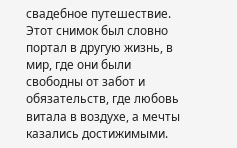свадебное путешествие. Этот снимок был словно портал в другую жизнь, в мир, где они были свободны от забот и обязательств, где любовь витала в воздухе, а мечты казались достижимыми.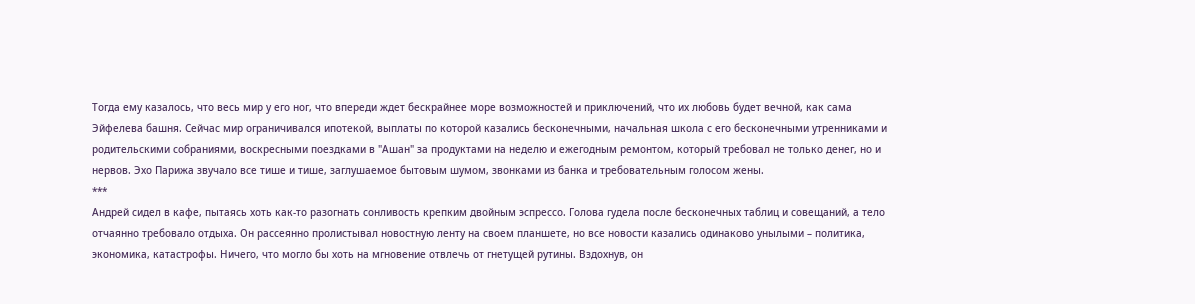Тогда ему казалось, что весь мир у его ног, что впереди ждет бескрайнее море возможностей и приключений, что их любовь будет вечной, как сама Эйфелева башня. Сейчас мир ограничивался ипотекой, выплаты по которой казались бесконечными, начальная школа с его бесконечными утренниками и родительскими собраниями, воскресными поездками в "Ашан" за продуктами на неделю и ежегодным ремонтом, который требовал не только денег, но и нервов. Эхо Парижа звучало все тише и тише, заглушаемое бытовым шумом, звонками из банка и требовательным голосом жены.
***
Андрей сидел в кафе, пытаясь хоть как-то разогнать сонливость крепким двойным эспрессо. Голова гудела после бесконечных таблиц и совещаний, а тело отчаянно требовало отдыха. Он рассеянно пролистывал новостную ленту на своем планшете, но все новости казались одинаково унылыми – политика, экономика, катастрофы. Ничего, что могло бы хоть на мгновение отвлечь от гнетущей рутины. Вздохнув, он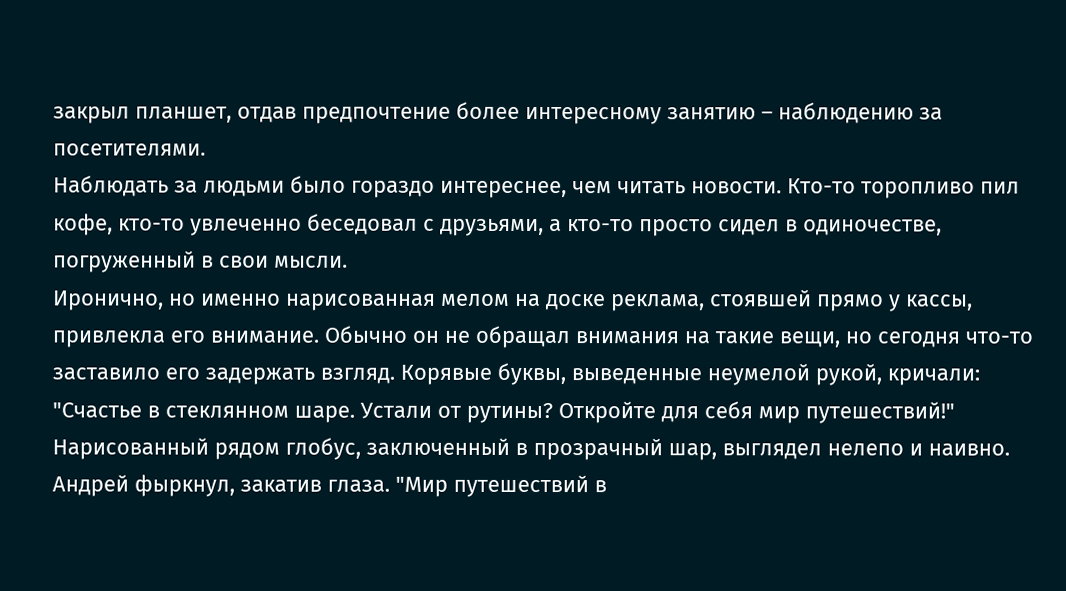закрыл планшет, отдав предпочтение более интересному занятию – наблюдению за посетителями.
Наблюдать за людьми было гораздо интереснее, чем читать новости. Кто-то торопливо пил кофе, кто-то увлеченно беседовал с друзьями, а кто-то просто сидел в одиночестве, погруженный в свои мысли.
Иронично, но именно нарисованная мелом на доске реклама, стоявшей прямо у кассы, привлекла его внимание. Обычно он не обращал внимания на такие вещи, но сегодня что-то заставило его задержать взгляд. Корявые буквы, выведенные неумелой рукой, кричали: "Счастье в стеклянном шаре. Устали от рутины? Откройте для себя мир путешествий!"
Нарисованный рядом глобус, заключенный в прозрачный шар, выглядел нелепо и наивно. Андрей фыркнул, закатив глаза. "Мир путешествий в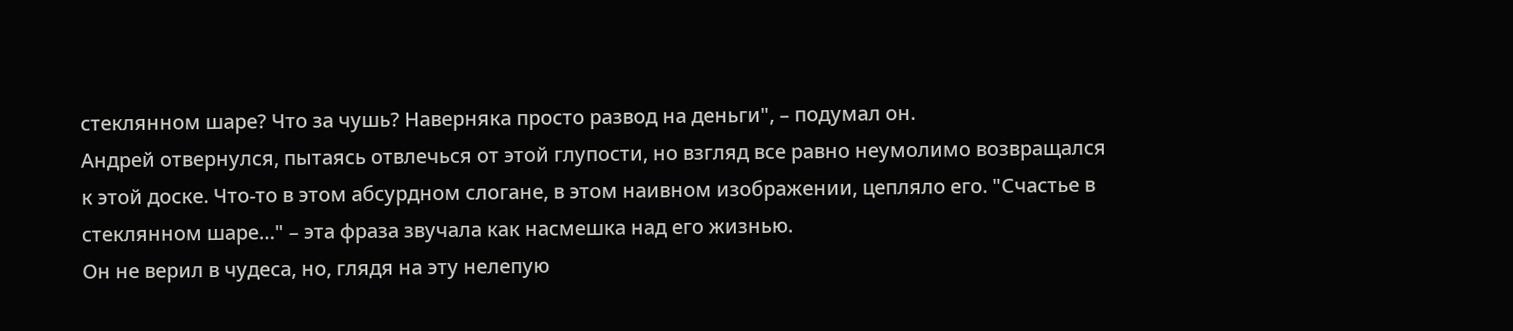стеклянном шаре? Что за чушь? Наверняка просто развод на деньги", – подумал он.
Андрей отвернулся, пытаясь отвлечься от этой глупости, но взгляд все равно неумолимо возвращался к этой доске. Что-то в этом абсурдном слогане, в этом наивном изображении, цепляло его. "Счастье в стеклянном шаре…" – эта фраза звучала как насмешка над его жизнью.
Он не верил в чудеса, но, глядя на эту нелепую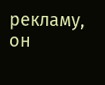рекламу, он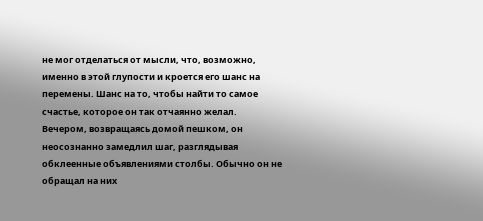не мог отделаться от мысли, что, возможно, именно в этой глупости и кроется его шанс на перемены. Шанс на то, чтобы найти то самое счастье, которое он так отчаянно желал.
Вечером, возвращаясь домой пешком, он неосознанно замедлил шаг, разглядывая обклеенные объявлениями столбы. Обычно он не обращал на них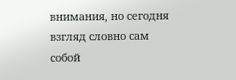внимания, но сегодня взгляд словно сам собой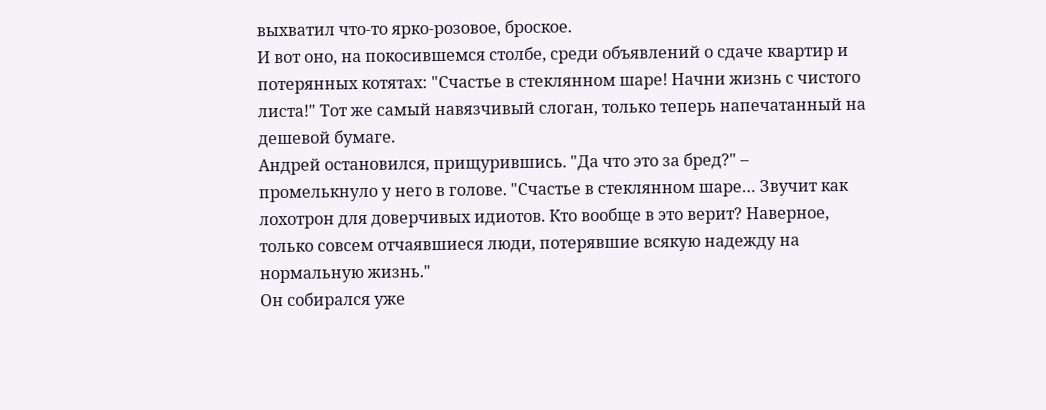выхватил что-то ярко-розовое, броское.
И вот оно, на покосившемся столбе, среди объявлений о сдаче квартир и потерянных котятах: "Счастье в стеклянном шаре! Начни жизнь с чистого листа!" Тот же самый навязчивый слоган, только теперь напечатанный на дешевой бумаге.
Андрей остановился, прищурившись. "Да что это за бред?" – промелькнуло у него в голове. "Счастье в стеклянном шаре… Звучит как лохотрон для доверчивых идиотов. Кто вообще в это верит? Наверное, только совсем отчаявшиеся люди, потерявшие всякую надежду на нормальную жизнь."
Он собирался уже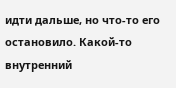идти дальше, но что-то его остановило. Какой-то внутренний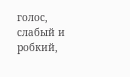голос, слабый и робкий,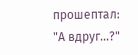прошептал: "А вдруг…?"